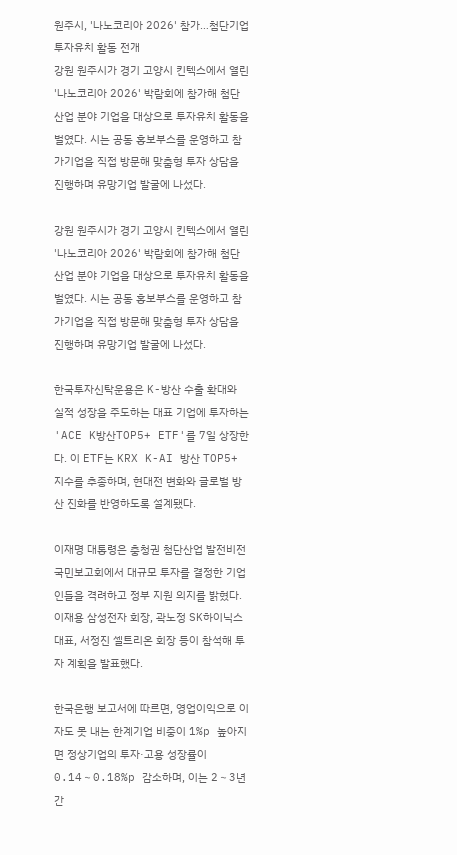원주시, '나노코리아 2026' 참가…첨단기업 투자유치 활동 전개
강원 원주시가 경기 고양시 킨텍스에서 열린 '나노코리아 2026' 박람회에 참가해 첨단산업 분야 기업을 대상으로 투자유치 활동을 벌였다. 시는 공동 홍보부스를 운영하고 참가기업을 직접 방문해 맞춤형 투자 상담을 진행하며 유망기업 발굴에 나섰다.

강원 원주시가 경기 고양시 킨텍스에서 열린 '나노코리아 2026' 박람회에 참가해 첨단산업 분야 기업을 대상으로 투자유치 활동을 벌였다. 시는 공동 홍보부스를 운영하고 참가기업을 직접 방문해 맞춤형 투자 상담을 진행하며 유망기업 발굴에 나섰다.

한국투자신탁운용은 K-방산 수출 확대와 실적 성장을 주도하는 대표 기업에 투자하는 'ACE K방산TOP5+ ETF'를 7일 상장한다. 이 ETF는 KRX K-AI 방산 TOP5+ 지수를 추종하며, 현대전 변화와 글로벌 방산 진화를 반영하도록 설계됐다.

이재명 대통령은 충청권 첨단산업 발전비전 국민보고회에서 대규모 투자를 결정한 기업인들을 격려하고 정부 지원 의지를 밝혔다. 이재용 삼성전자 회장, 곽노정 SK하이닉스 대표, 서정진 셀트리온 회장 등이 참석해 투자 계획을 발표했다.

한국은행 보고서에 따르면, 영업이익으로 이자도 못 내는 한계기업 비중이 1%p 높아지면 정상기업의 투자·고용 성장률이 0.14∼0.18%p 감소하며, 이는 2∼3년간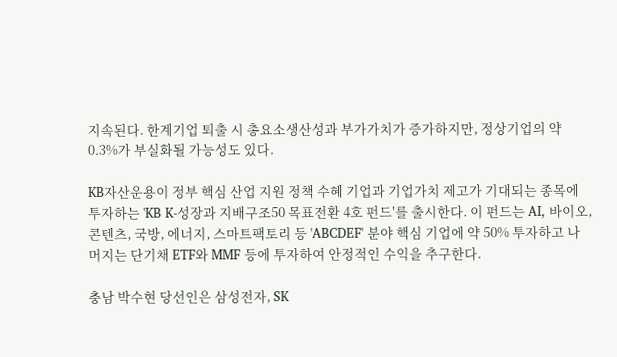지속된다. 한계기업 퇴출 시 총요소생산성과 부가가치가 증가하지만, 정상기업의 약 0.3%가 부실화될 가능성도 있다.

KB자산운용이 정부 핵심 산업 지원 정책 수혜 기업과 기업가치 제고가 기대되는 종목에 투자하는 'KB K-성장과 지배구조50 목표전환 4호 펀드'를 출시한다. 이 펀드는 AI, 바이오, 콘텐츠, 국방, 에너지, 스마트팩토리 등 'ABCDEF' 분야 핵심 기업에 약 50% 투자하고 나머지는 단기채 ETF와 MMF 등에 투자하여 안정적인 수익을 추구한다.

충남 박수현 당선인은 삼성전자, SK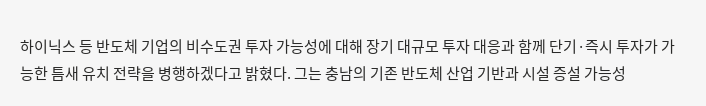하이닉스 등 반도체 기업의 비수도권 투자 가능성에 대해 장기 대규모 투자 대응과 함께 단기·즉시 투자가 가능한 틈새 유치 전략을 병행하겠다고 밝혔다. 그는 충남의 기존 반도체 산업 기반과 시설 증설 가능성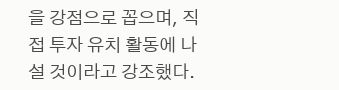을 강점으로 꼽으며, 직접 투자 유치 활동에 나설 것이라고 강조했다.